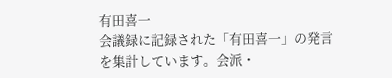有田喜一
会議録に記録された「有田喜一」の発言を集計しています。会派・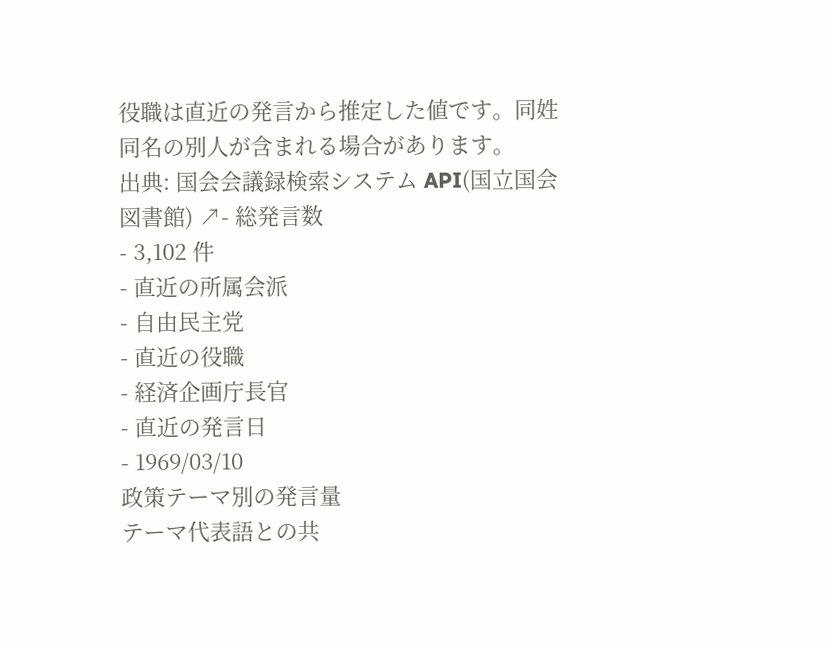役職は直近の発言から推定した値です。同姓同名の別人が含まれる場合があります。
出典: 国会会議録検索システム API(国立国会図書館) ↗- 総発言数
- 3,102 件
- 直近の所属会派
- 自由民主党
- 直近の役職
- 経済企画庁長官
- 直近の発言日
- 1969/03/10
政策テーマ別の発言量
テーマ代表語との共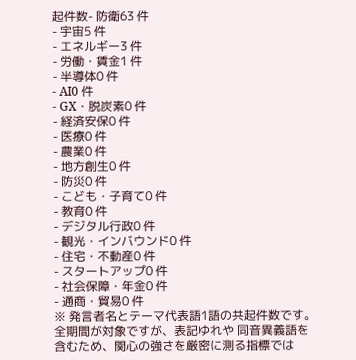起件数- 防衛63 件
- 宇宙5 件
- エネルギー3 件
- 労働・賃金1 件
- 半導体0 件
- AI0 件
- GX・脱炭素0 件
- 経済安保0 件
- 医療0 件
- 農業0 件
- 地方創生0 件
- 防災0 件
- こども・子育て0 件
- 教育0 件
- デジタル行政0 件
- 観光・インバウンド0 件
- 住宅・不動産0 件
- スタートアップ0 件
- 社会保障・年金0 件
- 通商・貿易0 件
※ 発言者名とテーマ代表語1語の共起件数です。全期間が対象ですが、表記ゆれや 同音異義語を含むため、関心の強さを厳密に測る指標では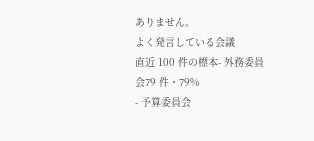ありません。
よく発言している会議
直近 100 件の標本- 外務委員会79 件・79%
- 予算委員会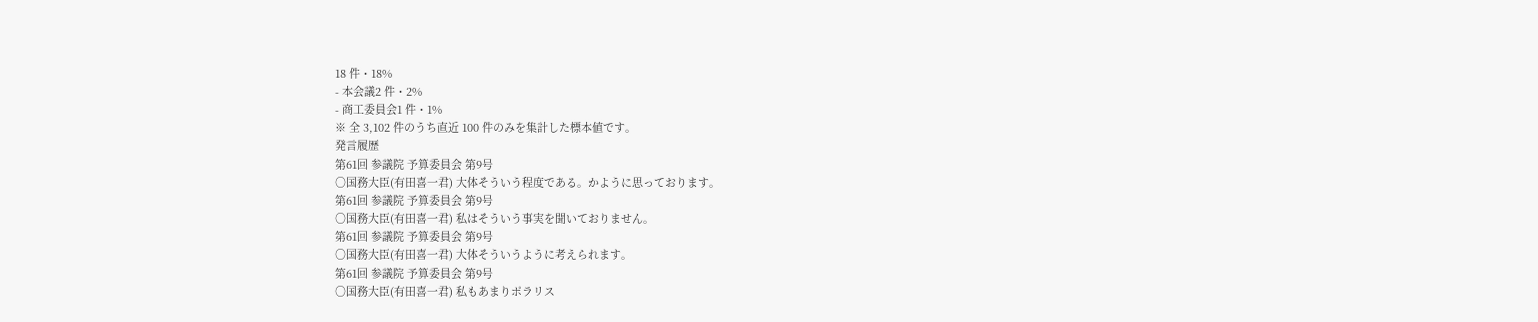18 件・18%
- 本会議2 件・2%
- 商工委員会1 件・1%
※ 全 3,102 件のうち直近 100 件のみを集計した標本値です。
発言履歴
第61回 参議院 予算委員会 第9号
○国務大臣(有田喜一君) 大体そういう程度である。かように思っております。
第61回 参議院 予算委員会 第9号
○国務大臣(有田喜一君) 私はそういう事実を聞いておりません。
第61回 参議院 予算委員会 第9号
○国務大臣(有田喜一君) 大体そういうように考えられます。
第61回 参議院 予算委員会 第9号
○国務大臣(有田喜一君) 私もあまりポラリス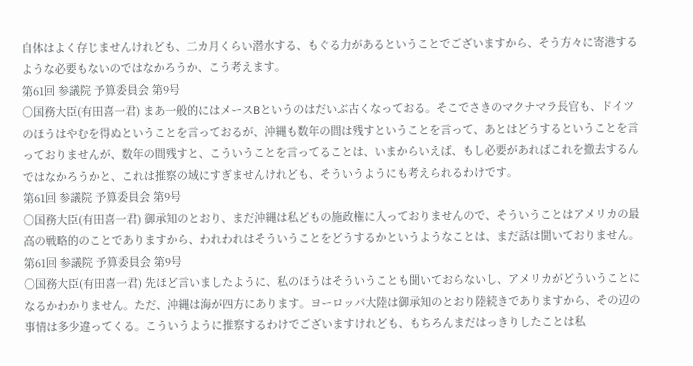自体はよく存じませんけれども、二カ月くらい潜水する、もぐる力があるということでございますから、そう方々に寄港するような必要もないのではなかろうか、こう考えます。
第61回 参議院 予算委員会 第9号
○国務大臣(有田喜一君) まあ一般的にはメースBというのはだいぶ古くなっておる。そこでさきのマクナマラ長官も、ドイツのほうはやむを得ぬということを言っておるが、沖縄も数年の間は残すということを言って、あとはどうするということを言っておりませんが、数年の間残すと、こういうことを言ってることは、いまからいえば、もし必要があればこれを撤去するんではなかろうかと、これは推察の域にすぎませんけれども、そういうようにも考えられるわけです。
第61回 参議院 予算委員会 第9号
○国務大臣(有田喜一君) 御承知のとおり、まだ沖縄は私どもの施政権に入っておりませんので、そういうことはアメリカの最高の戦略的のことでありますから、われわれはそういうことをどうするかというようなことは、まだ話は聞いておりません。
第61回 参議院 予算委員会 第9号
○国務大臣(有田喜一君) 先ほど言いましたように、私のほうはそういうことも聞いておらないし、アメリカがどういうことになるかわかりません。ただ、沖縄は海が四方にあります。ヨーロッパ大陸は御承知のとおり陸続きでありますから、その辺の事情は多少違ってくる。こういうように推察するわけでございますけれども、もちろんまだはっきりしたことは私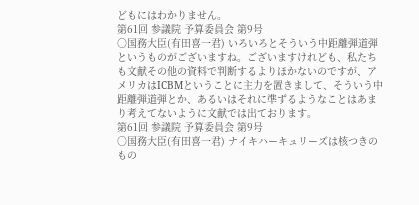どもにはわかりません。
第61回 参議院 予算委員会 第9号
○国務大臣(有田喜一君) いろいろとそういう中距離弾道弾というものがございますね。ございますけれども、私たちも文献その他の資料で判断するよりほかないのですが、アメリカはICBMということに主力を置きまして、そういう中距離弾道弾とか、あるいはそれに準ずるようなことはあまり考えてないように文献では出ております。
第61回 参議院 予算委員会 第9号
○国務大臣(有田喜一君) ナイキハーキュリーズは核つきのもの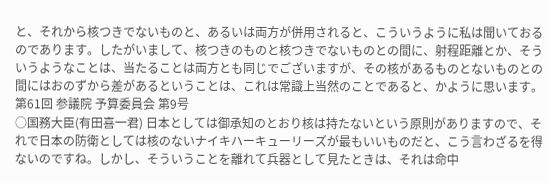と、それから核つきでないものと、あるいは両方が併用されると、こういうように私は聞いておるのであります。したがいまして、核つきのものと核つきでないものとの間に、射程距離とか、そういうようなことは、当たることは両方とも同じでございますが、その核があるものとないものとの間にはおのずから差があるということは、これは常識上当然のことであると、かように思います。
第61回 参議院 予算委員会 第9号
○国務大臣(有田喜一君) 日本としては御承知のとおり核は持たないという原則がありますので、それで日本の防衛としては核のないナイキハーキューリーズが最もいいものだと、こう言わざるを得ないのですね。しかし、そういうことを離れて兵器として見たときは、それは命中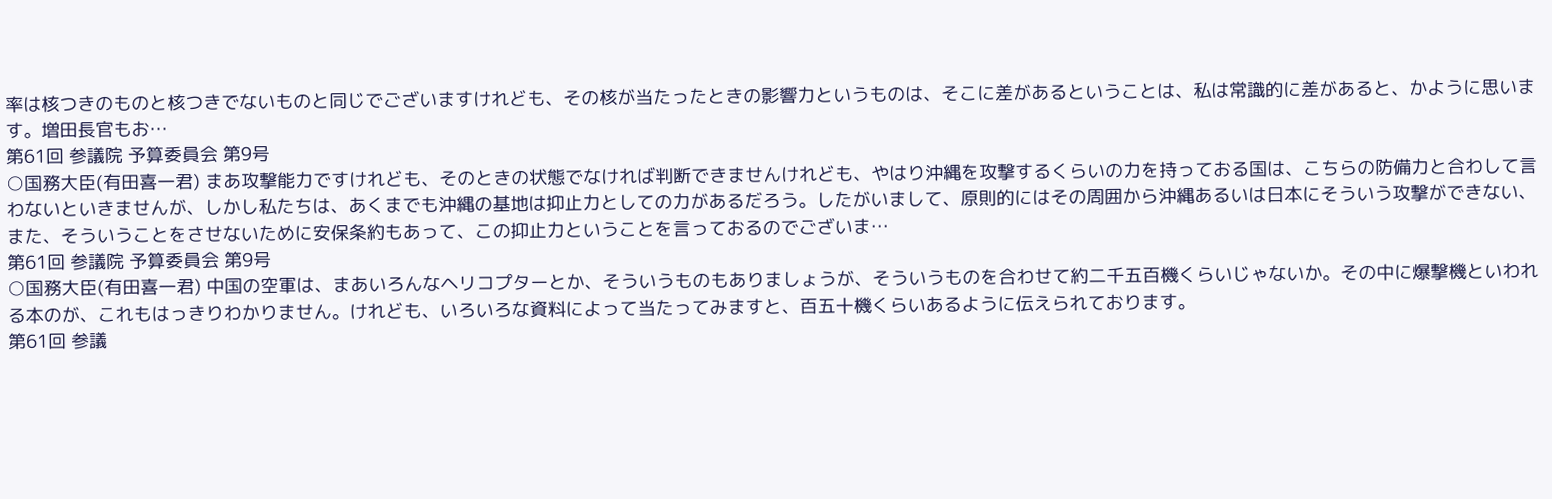率は核つきのものと核つきでないものと同じでございますけれども、その核が当たったときの影響力というものは、そこに差があるということは、私は常識的に差があると、かように思います。増田長官もお…
第61回 参議院 予算委員会 第9号
○国務大臣(有田喜一君) まあ攻撃能力ですけれども、そのときの状態でなければ判断できませんけれども、やはり沖縄を攻撃するくらいの力を持っておる国は、こちらの防備力と合わして言わないといきませんが、しかし私たちは、あくまでも沖縄の基地は抑止力としての力があるだろう。したがいまして、原則的にはその周囲から沖縄あるいは日本にそういう攻撃ができない、また、そういうことをさせないために安保条約もあって、この抑止力ということを言っておるのでございま…
第61回 参議院 予算委員会 第9号
○国務大臣(有田喜一君) 中国の空軍は、まあいろんなヘリコプターとか、そういうものもありましょうが、そういうものを合わせて約二千五百機くらいじゃないか。その中に爆撃機といわれる本のが、これもはっきりわかりません。けれども、いろいろな資料によって当たってみますと、百五十機くらいあるように伝えられております。
第61回 参議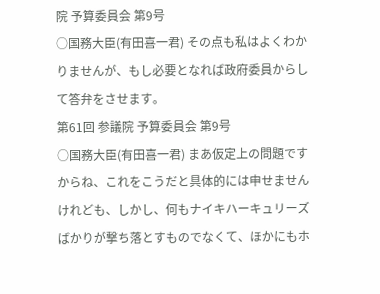院 予算委員会 第9号
○国務大臣(有田喜一君) その点も私はよくわかりませんが、もし必要となれば政府委員からして答弁をさせます。
第61回 参議院 予算委員会 第9号
○国務大臣(有田喜一君) まあ仮定上の問題ですからね、これをこうだと具体的には申せませんけれども、しかし、何もナイキハーキュリーズばかりが撃ち落とすものでなくて、ほかにもホ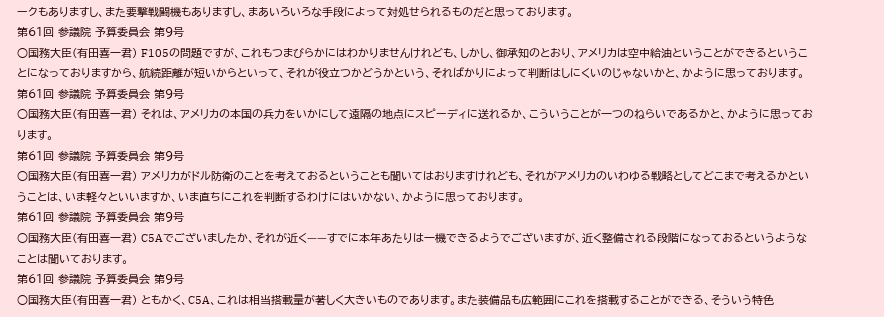ークもありますし、また要撃戦闘機もありますし、まあいろいろな手段によって対処せられるものだと思っております。
第61回 参議院 予算委員会 第9号
○国務大臣(有田喜一君) F105の問題ですが、これもつまびらかにはわかりませんけれども、しかし、御承知のとおり、アメリカは空中給油ということができるということになっておりますから、航続距離が短いからといって、それが役立つかどうかという、そればかりによって判断はしにくいのじゃないかと、かように思っております。
第61回 参議院 予算委員会 第9号
○国務大臣(有田喜一君) それは、アメリカの本国の兵力をいかにして遠隔の地点にスピーディに送れるか、こういうことが一つのねらいであるかと、かように思っております。
第61回 参議院 予算委員会 第9号
○国務大臣(有田喜一君) アメリカがドル防衛のことを考えておるということも聞いてはおりますけれども、それがアメリカのいわゆる戦略としてどこまで考えるかということは、いま軽々といいますか、いま直ちにこれを判断するわけにはいかない、かように思っております。
第61回 参議院 予算委員会 第9号
○国務大臣(有田喜一君) C5Aでございましたか、それが近く——すでに本年あたりは一機できるようでございますが、近く整備される段階になっておるというようなことは聞いております。
第61回 参議院 予算委員会 第9号
○国務大臣(有田喜一君) ともかく、C5A、これは相当搭載量が著しく大きいものであります。また装備品も広範囲にこれを搭載することができる、そういう特色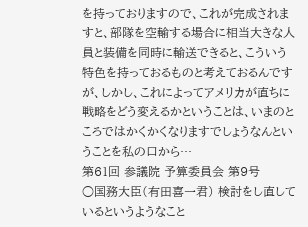を持っておりますので、これが完成されますと、部隊を空輸する場合に相当大きな人員と装備を同時に輸送できると、こういう特色を持っておるものと考えておるんですが、しかし、これによってアメリカが直ちに戦略をどう変えるかということは、いまのところではかくかくなりますでしょうなんということを私の口から…
第61回 参議院 予算委員会 第9号
○国務大臣(有田喜一君) 検討をし直しているというようなこと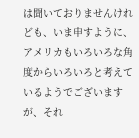は聞いておりませんけれども、いま申すように、アメリカもいろいろな角度からいろいろと考えているようでございますが、それ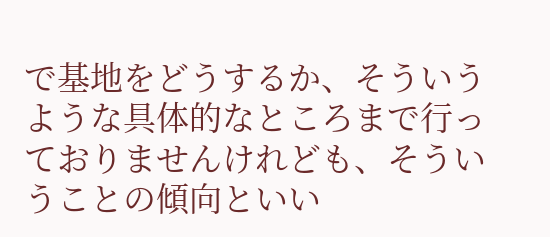で基地をどうするか、そういうような具体的なところまで行っておりませんけれども、そういうことの傾向といい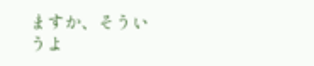ますか、そういうよ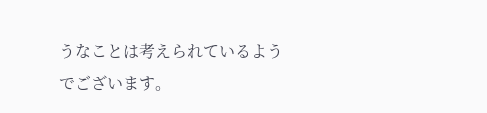うなことは考えられているようでございます。